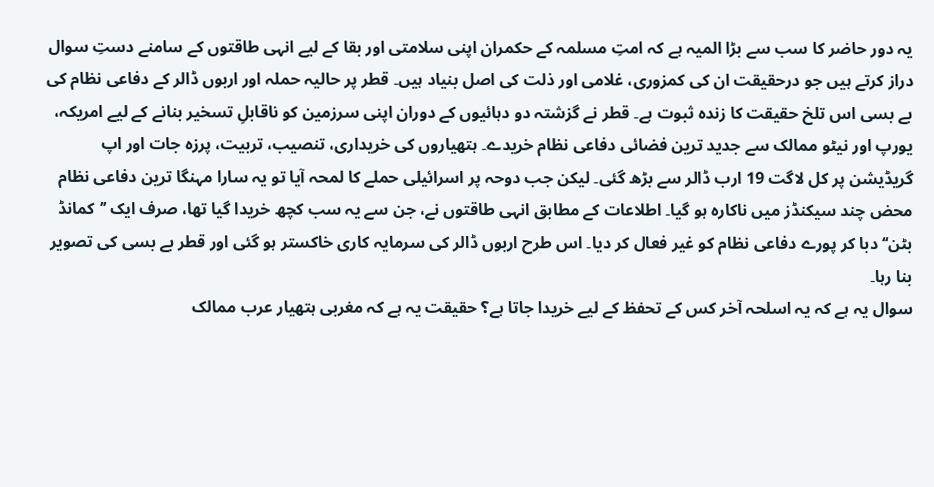یہ دور حاضر کا سب سے بڑا المیہ ہے کہ امتِ مسلمہ کے حکمران اپنی سلامتی اور بقا کے لیے انہی طاقتوں کے سامنے دستِ سوال دراز کرتے ہیں جو درحقیقت ان کی کمزوری، غلامی اور ذلت کی اصل بنیاد ہیں۔ قطر پر حالیہ حملہ اور اربوں ڈالر کے دفاعی نظام کی بے بسی اس تلخ حقیقت کا زندہ ثبوت ہے۔ قطر نے گزشتہ دو دہائیوں کے دوران اپنی سرزمین کو ناقابلِ تسخیر بنانے کے لیے امریکہ، یورپ اور نیٹو ممالک سے جدید ترین فضائی دفاعی نظام خریدے۔ ہتھیاروں کی خریداری، تنصیب، تربیت، پرزہ جات اور اپ گریڈیشن پر کل لاگت 19 ارب ڈالر سے بڑھ گئی۔ لیکن جب دوحہ پر اسرائیلی حملے کا لمحہ آیا تو یہ سارا مہنگا ترین دفاعی نظام محض چند سیکنڈز میں ناکارہ ہو گیا۔ اطلاعات کے مطابق انہی طاقتوں نے، جن سے یہ سب کچھ خریدا گیا تھا، صرف ایک ’’کمانڈ بٹن‘‘ دبا کر پورے دفاعی نظام کو غیر فعال کر دیا۔ اس طرح اربوں ڈالر کی سرمایہ کاری خاکستر ہو گئی اور قطر بے بسی کی تصویر بنا رہا۔
سوال یہ ہے کہ یہ اسلحہ آخر کس کے تحفظ کے لیے خریدا جاتا ہے؟ حقیقت یہ ہے کہ مغربی ہتھیار عرب ممالک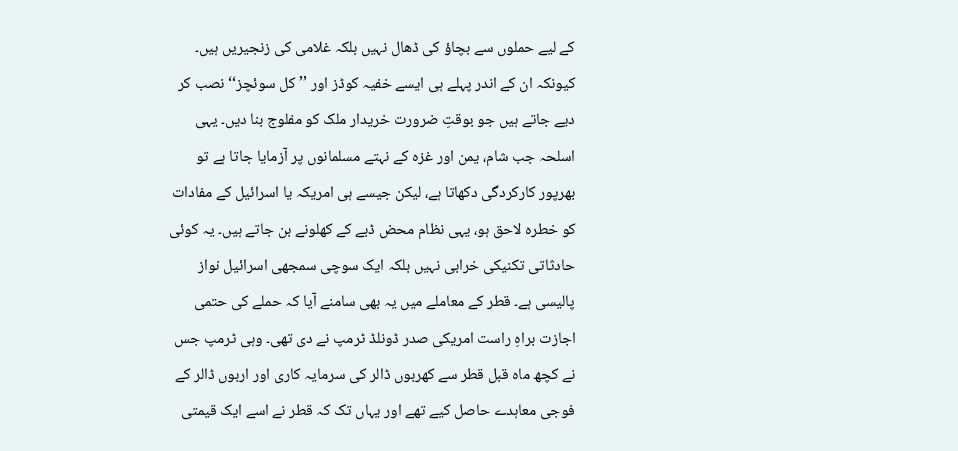کے لیے حملوں سے بچاؤ کی ڈھال نہیں بلکہ غلامی کی زنجیریں ہیں۔ کیونکہ ان کے اندر پہلے ہی ایسے خفیہ کوڈز اور ’’کل سوئچز‘‘ نصب کر دیے جاتے ہیں جو بوقتِ ضرورت خریدار ملک کو مفلوج بنا دیں۔ یہی اسلحہ جب شام، یمن اور غزہ کے نہتے مسلمانوں پر آزمایا جاتا ہے تو بھرپور کارکردگی دکھاتا ہے، لیکن جیسے ہی امریکہ یا اسرائیل کے مفادات کو خطرہ لاحق ہو، یہی نظام محض ڈبے کے کھلونے بن جاتے ہیں۔ یہ کوئی حادثاتی تکنیکی خرابی نہیں بلکہ ایک سوچی سمجھی اسرائیل نواز پالیسی ہے۔ قطر کے معاملے میں یہ بھی سامنے آیا کہ حملے کی حتمی اجازت براہِ راست امریکی صدر ڈونلڈ ٹرمپ نے دی تھی۔ وہی ٹرمپ جس نے کچھ ماہ قبل قطر سے کھربوں ڈالر کی سرمایہ کاری اور اربوں ڈالر کے فوجی معاہدے حاصل کیے تھے اور یہاں تک کہ قطر نے اسے ایک قیمتی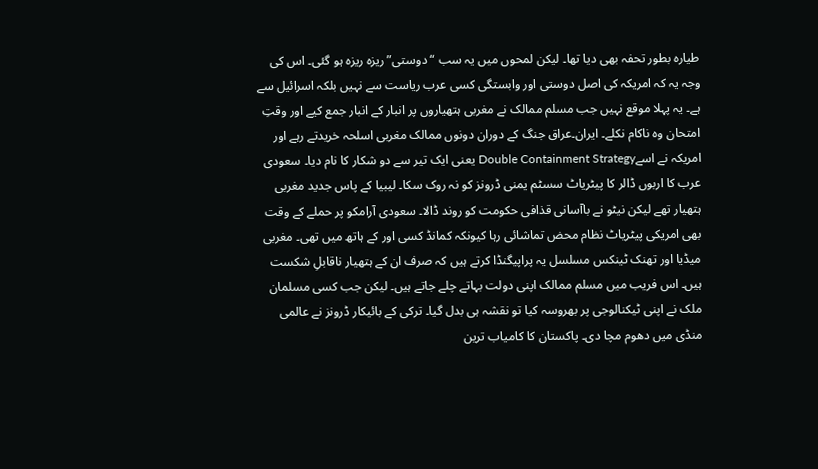طیارہ بطور تحفہ بھی دیا تھا۔ لیکن لمحوں میں یہ سب “دوستی” ریزہ ریزہ ہو گئی۔ اس کی وجہ یہ کہ امریکہ کی اصل دوستی اور وابستگی کسی عرب ریاست سے نہیں بلکہ اسرائیل سے ہے۔ یہ پہلا موقع نہیں جب مسلم ممالک نے مغربی ہتھیاروں پر انبار کے انبار جمع کیے اور وقتِ امتحان وہ ناکام نکلے۔ ایران۔عراق جنگ کے دوران دونوں ممالک مغربی اسلحہ خریدتے رہے اور امریکہ نے اسےDouble Containment Strategy یعنی ایک تیر سے دو شکار کا نام دیا۔ سعودی عرب کا اربوں ڈالر کا پیٹریاٹ سسٹم یمنی ڈرونز کو نہ روک سکا۔ لیبیا کے پاس جدید مغربی ہتھیار تھے لیکن نیٹو نے باآسانی قذافی حکومت کو روند ڈالا۔ سعودی آرامکو پر حملے کے وقت بھی امریکی پیٹریاٹ نظام محض تماشائی رہا کیونکہ کمانڈ کسی اور کے ہاتھ میں تھی۔ مغربی میڈیا اور تھنک ٹینکس مسلسل یہ پراپیگنڈا کرتے ہیں کہ صرف ان کے ہتھیار ناقابلِ شکست ہیں۔ اس فریب میں مسلم ممالک اپنی دولت بہاتے چلے جاتے ہیں۔ لیکن جب کسی مسلمان ملک نے اپنی ٹیکنالوجی پر بھروسہ کیا تو نقشہ ہی بدل گیا۔ ترکی کے بائیکار ڈرونز نے عالمی منڈی میں دھوم مچا دی۔ پاکستان کا کامیاب ترین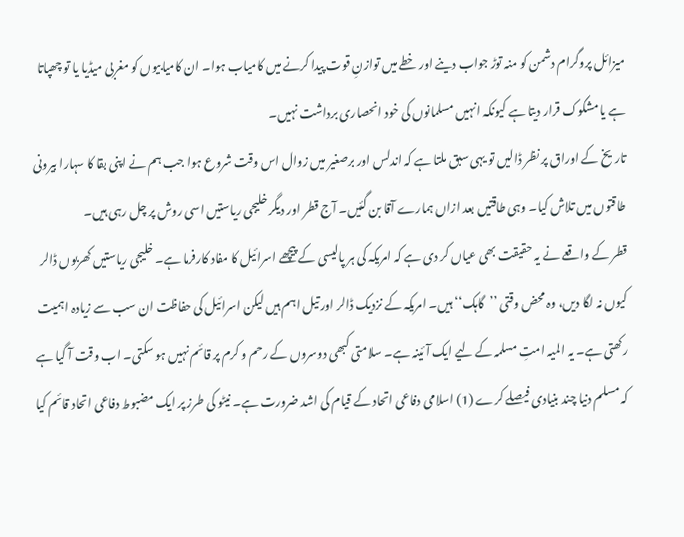میزائل پروگرام دشمن کو منہ توڑ جواب دینے اور خطے میں توازنِ قوت پیدا کرنے میں کامیاب ہوا۔ ان کامیابیوں کو مغربی میڈیا یا تو چھپاتا ہے یا مشکوک قرار دیتا ہے کیونکہ انہیں مسلمانوں کی خود انحصاری برداشت نہیں۔
تاریخ کے اوراق پر نظر ڈالیں تو یہی سبق ملتا ہے کہ اندلس اور برصغیر میں زوال اس وقت شروع ہوا جب ہم نے اپنی بقا کا سہارا بیرونی طاقتوں میں تلاش کیا۔ وہی طاقتیں بعد ازاں ہمارے آقا بن گئیں۔ آج قطر اور دیگر خلیجی ریاستیں اسی روش پر چل رہی ہیں۔
قطر کے واقعے نے یہ حقیقت بھی عیاں کر دی ہے کہ امریکہ کی ہر پالیسی کے پیچھے اسرائیل کا مفاد کارفرما ہے۔ خلیجی ریاستیں کھربوں ڈالر کیوں نہ لگا دیں، وہ محض وقتی ’’گاہک‘‘ ہیں۔ امریکہ کے نزدیک ڈالر اور تیل اہم ہیں لیکن اسرائیل کی حفاظت ان سب سے زیادہ اہمیت رکھتی ہے۔ یہ المیہ امتِ مسلمہ کے لیے ایک آئینہ ہے۔ سلامتی کبھی دوسروں کے رحم و کرم پر قائم نہیں ہو سکتی۔ اب وقت آ گیا ہے کہ مسلم دنیا چند بنیادی فیصلے کرے (1) اسلامی دفاعی اتحاد کے قیام کی اشد ضرورت ہے۔ نیٹو کی طرز پر ایک مضبوط دفاعی اتحاد قائم کیا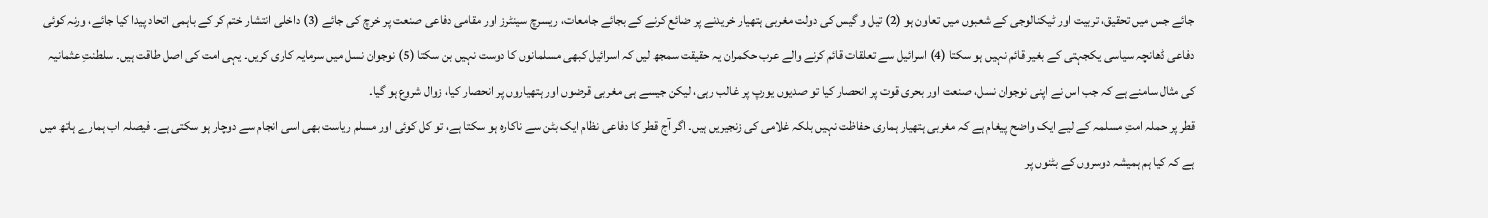جائے جس میں تحقیق، تربیت اور ٹیکنالوجی کے شعبوں میں تعاون ہو (2) تیل و گیس کی دولت مغربی ہتھیار خریدنے پر ضائع کرنے کے بجائے جامعات، ریسرچ سینٹرز اور مقامی دفاعی صنعت پر خرچ کی جائے (3) داخلی انتشار ختم کر کے باہمی اتحاد پیدا کیا جائے، ورنہ کوئی دفاعی ڈھانچہ سیاسی یکجہتی کے بغیر قائم نہیں ہو سکتا (4) اسرائیل سے تعلقات قائم کرنے والے عرب حکمران یہ حقیقت سمجھ لیں کہ اسرائیل کبھی مسلمانوں کا دوست نہیں بن سکتا (5) نوجوان نسل میں سرمایہ کاری کریں۔ یہی امت کی اصل طاقت ہیں۔ سلطنتِ عثمانیہ کی مثال سامنے ہے کہ جب اس نے اپنی نوجوان نسل، صنعت اور بحری قوت پر انحصار کیا تو صدیوں یورپ پر غالب رہی، لیکن جیسے ہی مغربی قرضوں اور ہتھیاروں پر انحصار کیا، زوال شروع ہو گیا۔
قطر پر حملہ امتِ مسلمہ کے لیے ایک واضح پیغام ہے کہ مغربی ہتھیار ہماری حفاظت نہیں بلکہ غلامی کی زنجیریں ہیں۔ اگر آج قطر کا دفاعی نظام ایک بٹن سے ناکارہ ہو سکتا ہے، تو کل کوئی اور مسلم ریاست بھی اسی انجام سے دوچار ہو سکتی ہے۔ فیصلہ اب ہمارے ہاتھ میں ہے کہ کیا ہم ہمیشہ دوسروں کے بٹنوں پر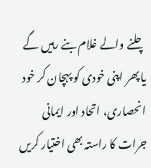چلنے والے غلام بنے رہیں گے یا پھر اپنی خودی کو پہچان کر خود انحصاری، اتحاد اور ایمانی جرات کا راستہ بھی اختیار کریں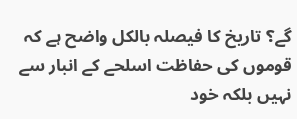گے؟ تاریخ کا فیصلہ بالکل واضح ہے کہ قوموں کی حفاظت اسلحے کے انبار سے نہیں بلکہ خود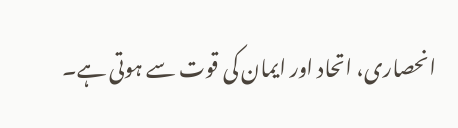انحصاری، اتحاد اور ایمان کی قوت سے ہوتی ہے۔